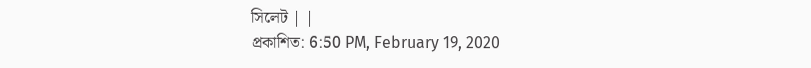সিলেট | |
প্রকাশিত: 6:50 PM, February 19, 2020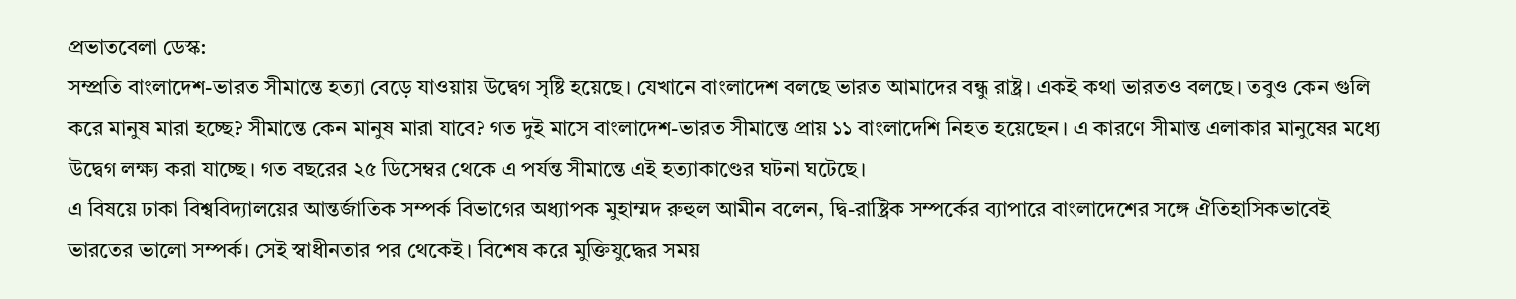প্রভাতবেলা ডেস্ক:
সম্প্রতি বাংলাদেশ-ভারত সীমান্তে হত্যা বেড়ে যাওয়ায় উদ্বেগ সৃষ্টি হয়েছে। যেখানে বাংলাদেশ বলছে ভারত আমাদের বন্ধু রাষ্ট্র। একই কথা ভারতও বলছে। তবুও কেন গুলি করে মানুষ মারা হচ্ছে? সীমান্তে কেন মানুষ মারা যাবে? গত দুই মাসে বাংলাদেশ-ভারত সীমান্তে প্রায় ১১ বাংলাদেশি নিহত হয়েছেন। এ কারণে সীমান্ত এলাকার মানুষের মধ্যে উদ্বেগ লক্ষ্য করা যাচ্ছে। গত বছরের ২৫ ডিসেম্বর থেকে এ পর্যন্ত সীমান্তে এই হত্যাকাণ্ডের ঘটনা ঘটেছে।
এ বিষয়ে ঢাকা বিশ্ববিদ্যালয়ের আন্তর্জাতিক সম্পর্ক বিভাগের অধ্যাপক মুহাম্মদ রুহুল আমীন বলেন, দ্বি-রাষ্ট্রিক সম্পর্কের ব্যাপারে বাংলাদেশের সঙ্গে ঐতিহাসিকভাবেই ভারতের ভালো সম্পর্ক। সেই স্বাধীনতার পর থেকেই। বিশেষ করে মুক্তিযুদ্ধের সময়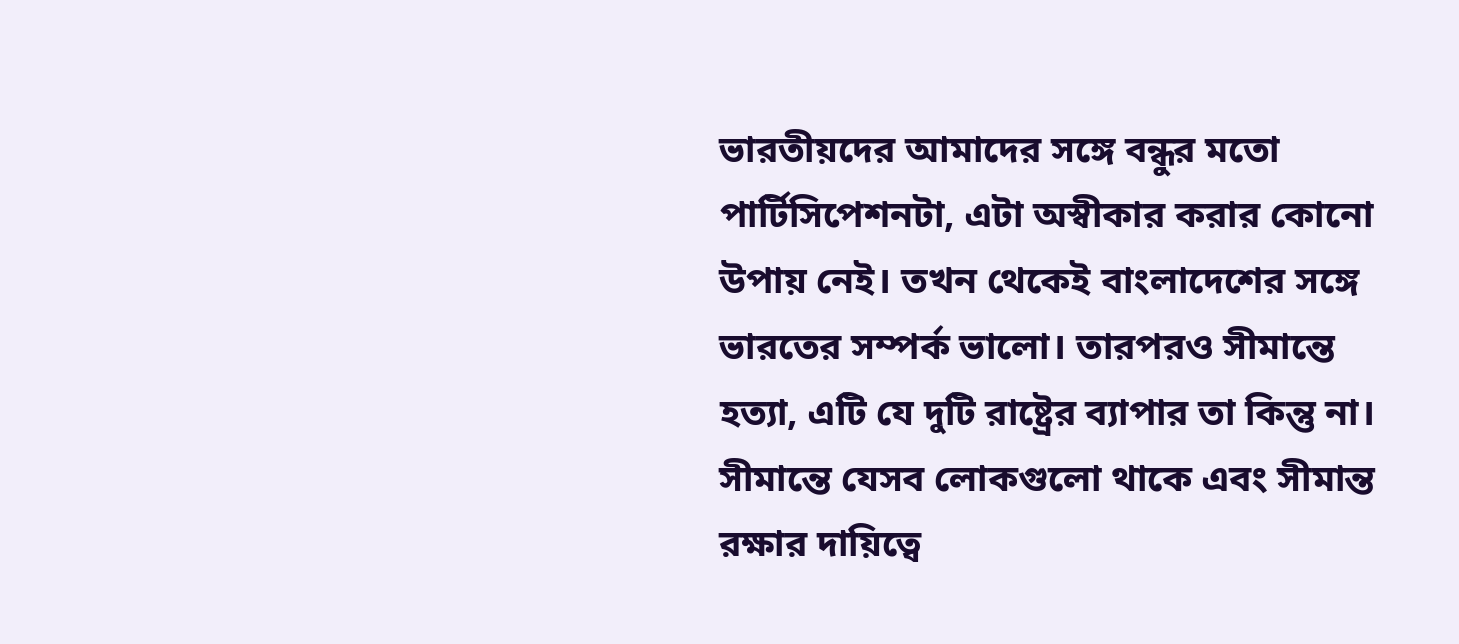ভারতীয়দের আমাদের সঙ্গে বন্ধুর মতো পার্টিসিপেশনটা, এটা অস্বীকার করার কোনো উপায় নেই। তখন থেকেই বাংলাদেশের সঙ্গে ভারতের সম্পর্ক ভালো। তারপরও সীমান্তে হত্যা, এটি যে দুটি রাষ্ট্রের ব্যাপার তা কিন্তু না। সীমান্তে যেসব লোকগুলো থাকে এবং সীমান্ত রক্ষার দায়িত্বে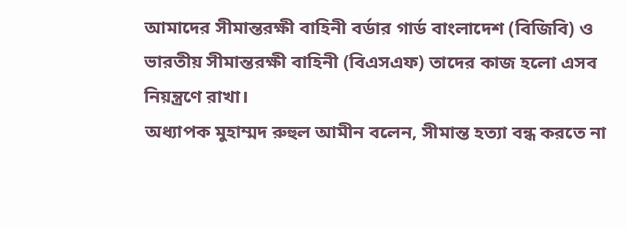আমাদের সীমান্তরক্ষী বাহিনী বর্ডার গার্ড বাংলাদেশ (বিজিবি) ও ভারতীয় সীমান্তরক্ষী বাহিনী (বিএসএফ) তাদের কাজ হলো এসব নিয়ন্ত্রণে রাখা।
অধ্যাপক মুহাম্মদ রুহুল আমীন বলেন, সীমান্ত হত্যা বন্ধ করতে না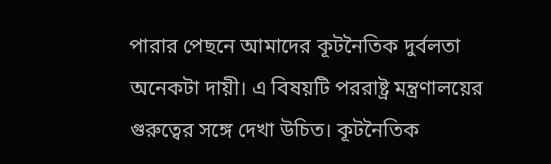পারার পেছনে আমাদের কূটনৈতিক দুর্বলতা অনেকটা দায়ী। এ বিষয়টি পররাষ্ট্র মন্ত্রণালয়ের গুরুত্বের সঙ্গে দেখা উচিত। কূটনৈতিক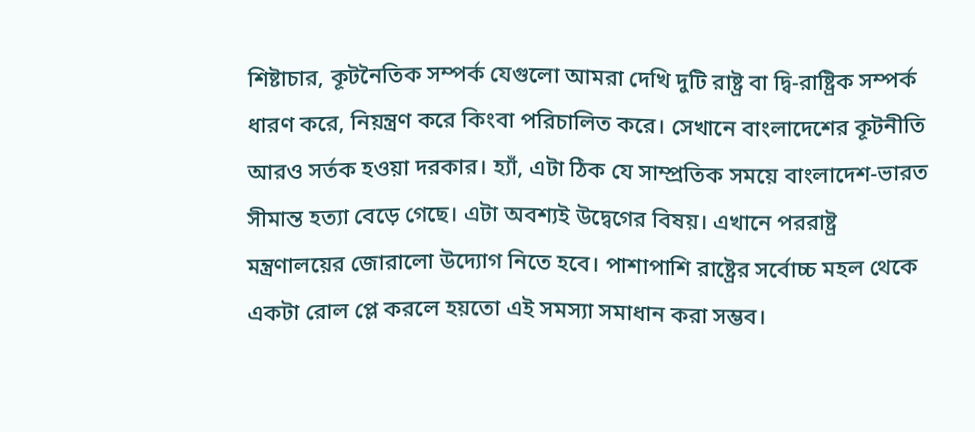শিষ্টাচার, কূটনৈতিক সম্পর্ক যেগুলো আমরা দেখি দুটি রাষ্ট্র বা দ্বি-রাষ্ট্রিক সম্পর্ক ধারণ করে, নিয়ন্ত্রণ করে কিংবা পরিচালিত করে। সেখানে বাংলাদেশের কূটনীতি আরও সর্তক হওয়া দরকার। হ্যাঁ, এটা ঠিক যে সাম্প্রতিক সময়ে বাংলাদেশ-ভারত সীমান্ত হত্যা বেড়ে গেছে। এটা অবশ্যই উদ্বেগের বিষয়। এখানে পররাষ্ট্র মন্ত্রণালয়ের জোরালো উদ্যোগ নিতে হবে। পাশাপাশি রাষ্ট্রের সর্বোচ্চ মহল থেকে একটা রোল প্লে করলে হয়তো এই সমস্যা সমাধান করা সম্ভব।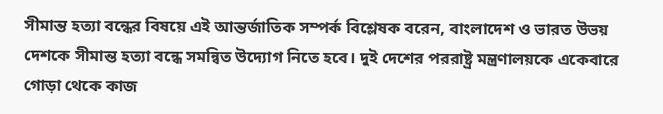সীমান্ত হত্যা বন্ধের বিষয়ে এই আন্তর্জাতিক সম্পর্ক বিশ্লেষক বরেন, বাংলাদেশ ও ভারত উভয় দেশকে সীমান্ত হত্যা বন্ধে সমন্বিত উদ্যোগ নিতে হবে। দুই দেশের পররাষ্ট্র মন্ত্রণালয়কে একেবারে গোড়া থেকে কাজ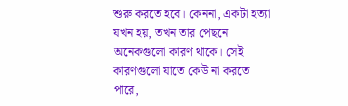শুরু করতে হবে। কেননা, একটা হত্যা যখন হয়, তখন তার পেছনে অনেকগুলো কারণ থাকে। সেই কারণগুলো যাতে কেউ না করতে পারে,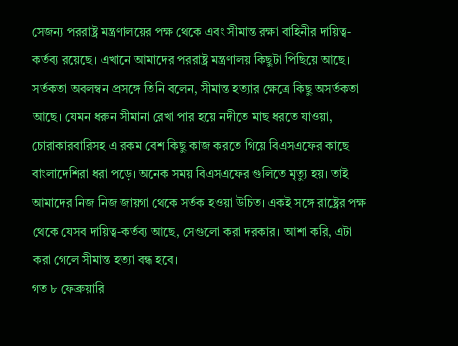সেজন্য পররাষ্ট্র মন্ত্রণালয়ের পক্ষ থেকে এবং সীমান্ত রক্ষা বাহিনীর দায়িত্ব-কর্তব্য রয়েছে। এখানে আমাদের পররাষ্ট্র মন্ত্রণালয় কিছুটা পিছিয়ে আছে।
সর্তকতা অবলম্বন প্রসঙ্গে তিনি বলেন, সীমান্ত হত্যার ক্ষেত্রে কিছু অসর্তকতা আছে। যেমন ধরুন সীমানা রেখা পার হয়ে নদীতে মাছ ধরতে যাওয়া, চোরাকারবারিসহ এ রকম বেশ কিছু কাজ করতে গিয়ে বিএসএফের কাছে বাংলাদেশিরা ধরা পড়ে। অনেক সময় বিএসএফের গুলিতে মৃত্যু হয়। তাই আমাদের নিজ নিজ জায়গা থেকে সর্তক হওয়া উচিত। একই সঙ্গে রাষ্ট্রের পক্ষ থেকে যেসব দায়িত্ব-কর্তব্য আছে, সেগুলো করা দরকার। আশা করি, এটা করা গেলে সীমান্ত হত্যা বন্ধ হবে।
গত ৮ ফেব্রুয়ারি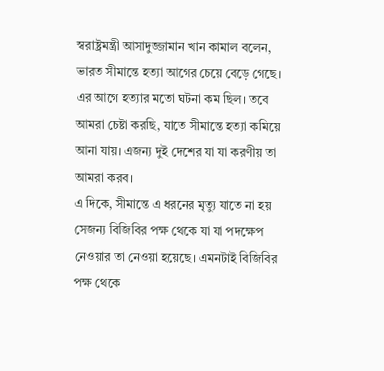স্বরাষ্ট্রমন্ত্রী আসাদুজ্জামান খান কামাল বলেন, ভারত সীমান্তে হত্যা আগের চেয়ে বেড়ে গেছে। এর আগে হত্যার মতো ঘটনা কম ছিল। তবে আমরা চেষ্টা করছি, যাতে সীমান্তে হত্যা কমিয়ে আনা যায়। এজন্য দুই দেশের যা যা করণীয় তা আমরা করব।
এ দিকে, সীমান্তে এ ধরনের মৃত্যু যাতে না হয় সেজন্য বিজিবির পক্ষ থেকে যা যা পদক্ষেপ নেওয়ার তা নেওয়া হয়েছে। এমনটাই বিজিবির পক্ষ থেকে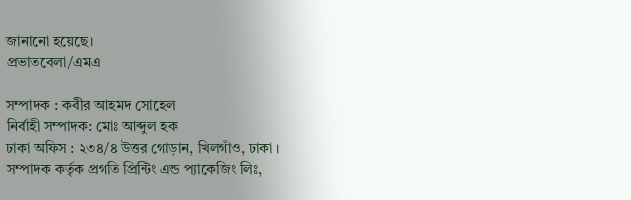জানানো হয়েছে।
প্রভাতবেলা/এমএ

সম্পাদক : কবীর আহমদ সোহেল
নির্বাহী সম্পাদক: মোঃ আব্দুল হক
ঢাকা অফিস : ২৩৪/৪ উত্তর গোড়ান, খিলগাঁও, ঢাকা ।
সম্পাদক কর্তৃক প্রগতি প্রিন্টিং এন্ড প্যাকেজিং লিঃ,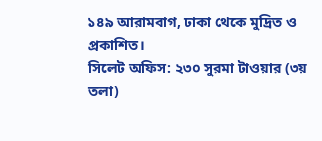১৪৯ আরামবাগ, ঢাকা থেকে মুদ্রিত ও প্রকাশিত।
সিলেট অফিস: ২৩০ সুরমা টাওয়ার (৩য় তলা)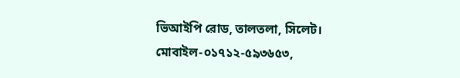ভিআইপি রোড, তালতলা, সিলেট।
মোবাইল-০১৭১২-৫৯৩৬৫৩,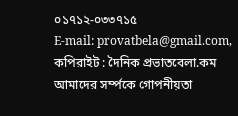০১৭১২-০৩৩৭১৫
E-mail: provatbela@gmail.com,
কপিরাইট : দৈনিক প্রভাতবেলা.কম
আমাদের সর্ম্পকে গোপনীয়তা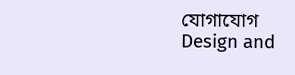যোগাযোগ
Design and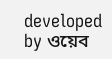developed by ওয়েব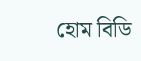হোম বিডি